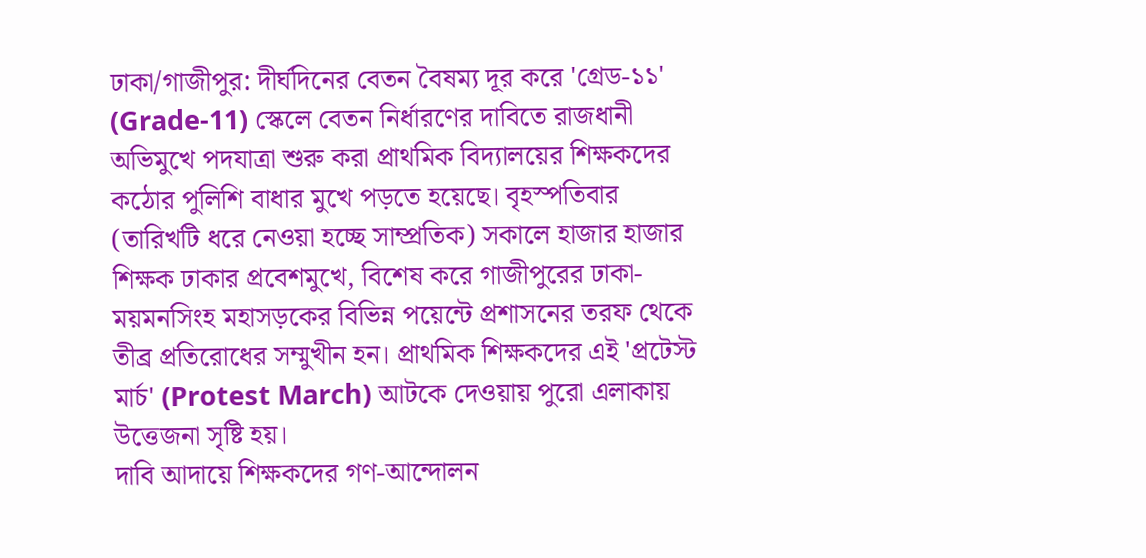ঢাকা/গাজীপুর: দীর্ঘদিনের বেতন বৈষম্য দূর করে 'গ্রেড-১১' (Grade-11) স্কেলে বেতন নির্ধারণের দাবিতে রাজধানী অভিমুখে পদযাত্রা শুরু করা প্রাথমিক বিদ্যালয়ের শিক্ষকদের কঠোর পুলিশি বাধার মুখে পড়তে হয়েছে। বৃহস্পতিবার (তারিখটি ধরে নেওয়া হচ্ছে সাম্প্রতিক) সকালে হাজার হাজার শিক্ষক ঢাকার প্রবেশমুখে, বিশেষ করে গাজীপুরের ঢাকা-ময়মনসিংহ মহাসড়কের বিভিন্ন পয়েন্টে প্রশাসনের তরফ থেকে তীব্র প্রতিরোধের সম্মুখীন হন। প্রাথমিক শিক্ষকদের এই 'প্রটেস্ট মার্চ' (Protest March) আটকে দেওয়ায় পুরো এলাকায় উত্তেজনা সৃষ্টি হয়।
দাবি আদায়ে শিক্ষকদের গণ-আন্দোলন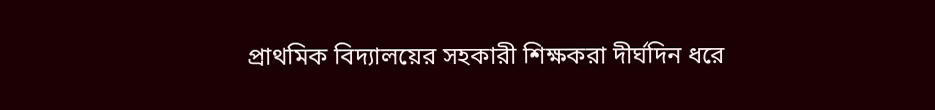প্রাথমিক বিদ্যালয়ের সহকারী শিক্ষকরা দীর্ঘদিন ধরে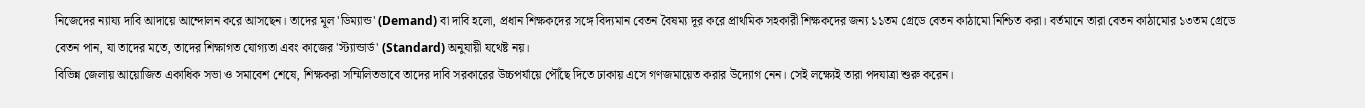নিজেদের ন্যায্য দাবি আদায়ে আন্দোলন করে আসছেন। তাদের মূল 'ডিম্যান্ড' (Demand) বা দাবি হলো, প্রধান শিক্ষকদের সঙ্গে বিদ্যমান বেতন বৈষম্য দূর করে প্রাথমিক সহকারী শিক্ষকদের জন্য ১১তম গ্রেডে বেতন কাঠামো নিশ্চিত করা। বর্তমানে তারা বেতন কাঠামোর ১৩তম গ্রেডে বেতন পান, যা তাদের মতে, তাদের শিক্ষাগত যোগ্যতা এবং কাজের 'স্ট্যান্ডার্ড' (Standard) অনুযায়ী যথেষ্ট নয়।
বিভিন্ন জেলায় আয়োজিত একাধিক সভা ও সমাবেশ শেষে, শিক্ষকরা সম্মিলিতভাবে তাদের দাবি সরকারের উচ্চপর্যায়ে পৌঁছে দিতে ঢাকায় এসে গণজমায়েত করার উদ্যোগ নেন। সেই লক্ষ্যেই তারা পদযাত্রা শুরু করেন।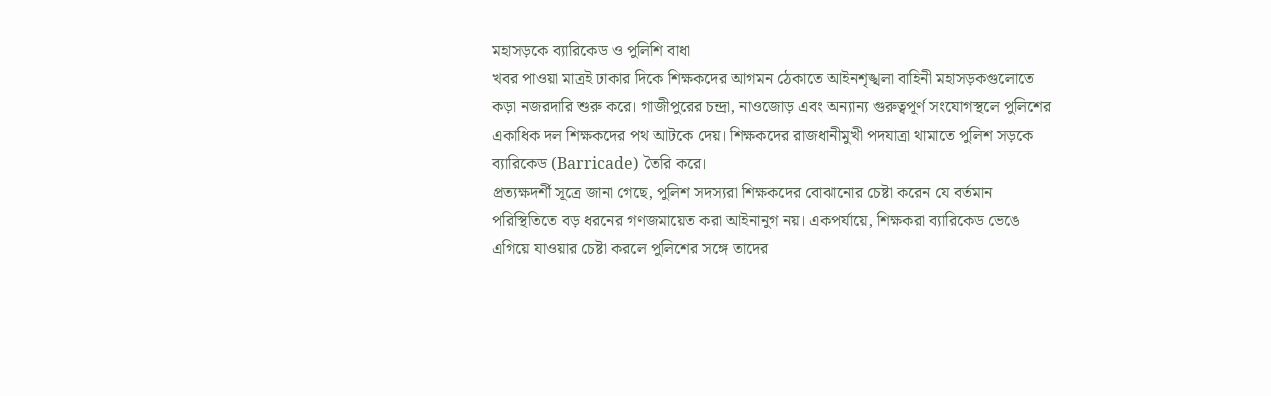মহাসড়কে ব্যারিকেড ও পুলিশি বাধা
খবর পাওয়া মাত্রই ঢাকার দিকে শিক্ষকদের আগমন ঠেকাতে আইনশৃঙ্খলা বাহিনী মহাসড়কগুলোতে কড়া নজরদারি শুরু করে। গাজীপুরের চন্দ্রা, নাওজোড় এবং অন্যান্য গুরুত্বপূর্ণ সংযোগস্থলে পুলিশের একাধিক দল শিক্ষকদের পথ আটকে দেয়। শিক্ষকদের রাজধানীমুখী পদযাত্রা থামাতে পুলিশ সড়কে ব্যারিকেড (Barricade) তৈরি করে।
প্রত্যক্ষদর্শী সূত্রে জানা গেছে, পুলিশ সদস্যরা শিক্ষকদের বোঝানোর চেষ্টা করেন যে বর্তমান পরিস্থিতিতে বড় ধরনের গণজমায়েত করা আইনানুগ নয়। একপর্যায়ে, শিক্ষকরা ব্যারিকেড ভেঙে এগিয়ে যাওয়ার চেষ্টা করলে পুলিশের সঙ্গে তাদের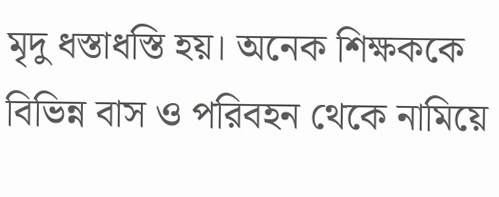মৃদু ধস্তাধস্তি হয়। অনেক শিক্ষককে বিভিন্ন বাস ও পরিবহন থেকে নামিয়ে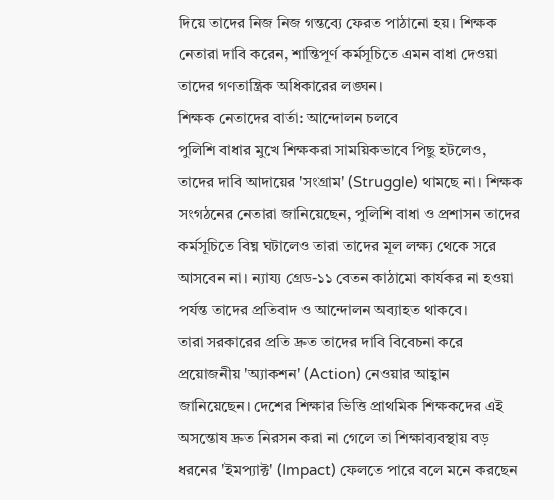দিয়ে তাদের নিজ নিজ গন্তব্যে ফেরত পাঠানো হয়। শিক্ষক নেতারা দাবি করেন, শান্তিপূর্ণ কর্মসূচিতে এমন বাধা দেওয়া তাদের গণতান্ত্রিক অধিকারের লঙ্ঘন।
শিক্ষক নেতাদের বার্তা: আন্দোলন চলবে
পুলিশি বাধার মুখে শিক্ষকরা সাময়িকভাবে পিছু হটলেও, তাদের দাবি আদায়ের 'সংগ্রাম' (Struggle) থামছে না। শিক্ষক সংগঠনের নেতারা জানিয়েছেন, পুলিশি বাধা ও প্রশাসন তাদের কর্মসূচিতে বিঘ্ন ঘটালেও তারা তাদের মূল লক্ষ্য থেকে সরে আসবেন না। ন্যায্য গ্রেড-১১ বেতন কাঠামো কার্যকর না হওয়া পর্যন্ত তাদের প্রতিবাদ ও আন্দোলন অব্যাহত থাকবে।
তারা সরকারের প্রতি দ্রুত তাদের দাবি বিবেচনা করে প্রয়োজনীয় 'অ্যাকশন' (Action) নেওয়ার আহ্বান জানিয়েছেন। দেশের শিক্ষার ভিত্তি প্রাথমিক শিক্ষকদের এই অসন্তোষ দ্রুত নিরসন করা না গেলে তা শিক্ষাব্যবস্থায় বড় ধরনের 'ইমপ্যাক্ট' (Impact) ফেলতে পারে বলে মনে করছেন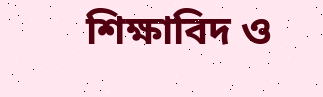শিক্ষাবিদ ও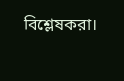বিশ্লেষকরা।